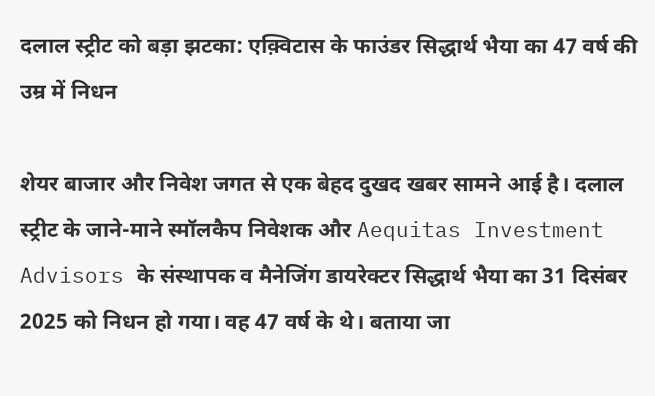दलाल स्ट्रीट को बड़ा झटका: एक़्विटास के फाउंडर सिद्धार्थ भैया का 47 वर्ष की उम्र में निधन

शेयर बाजार और निवेश जगत से एक बेहद दुखद खबर सामने आई है। दलाल स्ट्रीट के जाने-माने स्मॉलकैप निवेशक और Aequitas Investment Advisors के संस्थापक व मैनेजिंग डायरेक्टर सिद्धार्थ भैया का 31 दिसंबर 2025 को निधन हो गया। वह 47 वर्ष के थे। बताया जा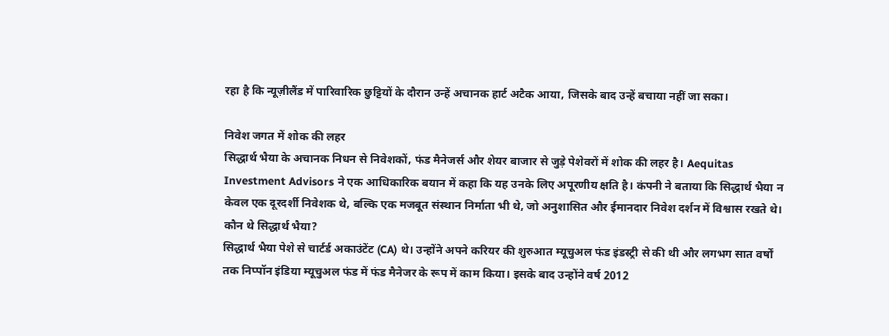रहा है कि न्यूज़ीलैंड में पारिवारिक छुट्टियों के दौरान उन्हें अचानक हार्ट अटैक आया, जिसके बाद उन्हें बचाया नहीं जा सका।

निवेश जगत में शोक की लहर
सिद्धार्थ भैया के अचानक निधन से निवेशकों, फंड मैनेजर्स और शेयर बाजार से जुड़े पेशेवरों में शोक की लहर है। Aequitas Investment Advisors ने एक आधिकारिक बयान में कहा कि यह उनके लिए अपूरणीय क्षति है। कंपनी ने बताया कि सिद्धार्थ भैया न केवल एक दूरदर्शी निवेशक थे, बल्कि एक मजबूत संस्थान निर्माता भी थे, जो अनुशासित और ईमानदार निवेश दर्शन में विश्वास रखते थे।
कौन थे सिद्धार्थ भैया?
सिद्धार्थ भैया पेशे से चार्टर्ड अकाउंटेंट (CA) थे। उन्होंने अपने करियर की शुरुआत म्यूचुअल फंड इंडस्ट्री से की थी और लगभग सात वर्षों तक निप्पॉन इंडिया म्यूचुअल फंड में फंड मैनेजर के रूप में काम किया। इसके बाद उन्होंने वर्ष 2012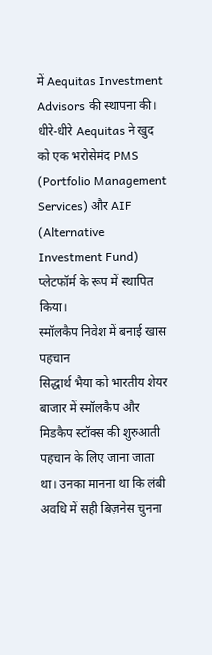में Aequitas Investment Advisors की स्थापना की।
धीरे-धीरे Aequitas ने खुद को एक भरोसेमंद PMS (Portfolio Management Services) और AIF (Alternative Investment Fund) प्लेटफॉर्म के रूप में स्थापित किया।
स्मॉलकैप निवेश में बनाई खास पहचान
सिद्धार्थ भैया को भारतीय शेयर बाजार में स्मॉलकैप और मिडकैप स्टॉक्स की शुरुआती पहचान के लिए जाना जाता था। उनका मानना था कि लंबी अवधि में सही बिज़नेस चुनना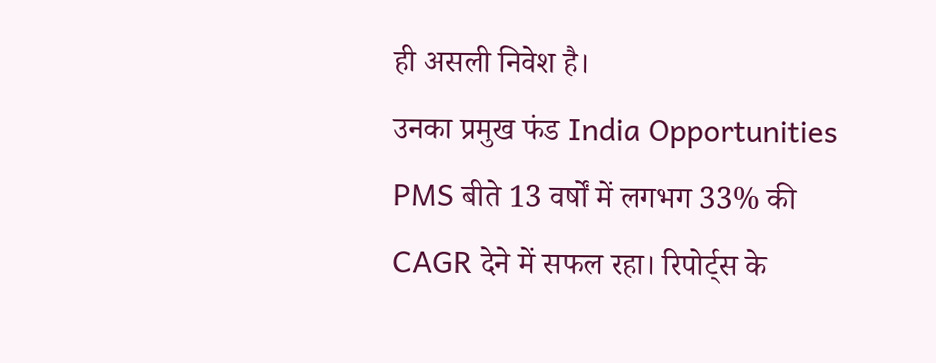ही असली निवेश है।
उनका प्रमुख फंड India Opportunities PMS बीते 13 वर्षों में लगभग 33% की CAGR देने में सफल रहा। रिपोर्ट्स के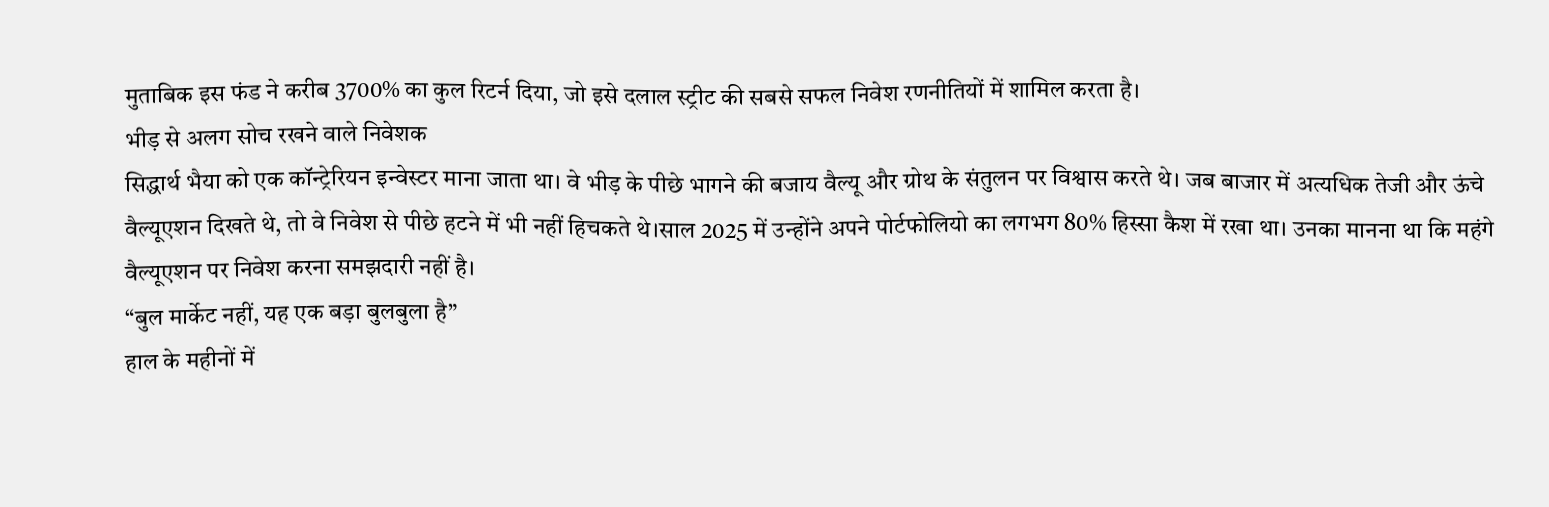मुताबिक इस फंड ने करीब 3700% का कुल रिटर्न दिया, जो इसे दलाल स्ट्रीट की सबसे सफल निवेश रणनीतियों में शामिल करता है।
भीड़ से अलग सोच रखने वाले निवेशक
सिद्धार्थ भैया को एक कॉन्ट्रेरियन इन्वेस्टर माना जाता था। वे भीड़ के पीछे भागने की बजाय वैल्यू और ग्रोथ के संतुलन पर विश्वास करते थे। जब बाजार में अत्यधिक तेजी और ऊंचे वैल्यूएशन दिखते थे, तो वे निवेश से पीछे हटने में भी नहीं हिचकते थे।साल 2025 में उन्होंने अपने पोर्टफोलियो का लगभग 80% हिस्सा कैश में रखा था। उनका मानना था कि महंगे वैल्यूएशन पर निवेश करना समझदारी नहीं है।
“बुल मार्केट नहीं, यह एक बड़ा बुलबुला है”
हाल के महीनों में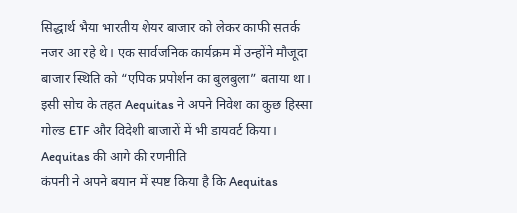सिद्धार्थ भैया भारतीय शेयर बाजार को लेकर काफी सतर्क नजर आ रहे थे। एक सार्वजनिक कार्यक्रम में उन्होंने मौजूदा बाजार स्थिति को “एपिक प्रपोर्शन का बुलबुला” बताया था। इसी सोच के तहत Aequitas ने अपने निवेश का कुछ हिस्सा गोल्ड ETF और विदेशी बाजारों में भी डायवर्ट किया।
Aequitas की आगे की रणनीति
कंपनी ने अपने बयान में स्पष्ट किया है कि Aequitas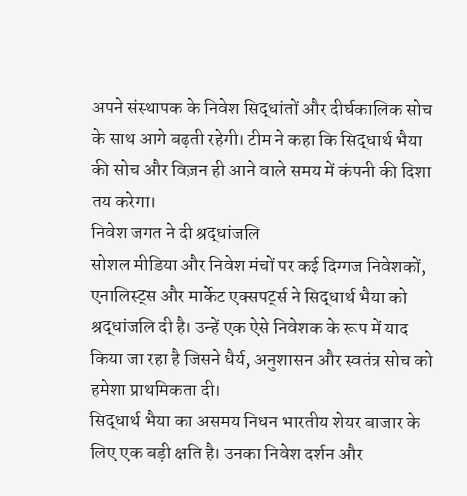अपने संस्थापक के निवेश सिद्धांतों और दीर्घकालिक सोच के साथ आगे बढ़ती रहेगी। टीम ने कहा कि सिद्धार्थ भैया की सोच और विज़न ही आने वाले समय में कंपनी की दिशा तय करेगा।
निवेश जगत ने दी श्रद्धांजलि
सोशल मीडिया और निवेश मंचों पर कई दिग्गज निवेशकों, एनालिस्ट्स और मार्केट एक्सपर्ट्स ने सिद्धार्थ भैया को श्रद्धांजलि दी है। उन्हें एक ऐसे निवेशक के रूप में याद किया जा रहा है जिसने धैर्य, अनुशासन और स्वतंत्र सोच को हमेशा प्राथमिकता दी।
सिद्धार्थ भैया का असमय निधन भारतीय शेयर बाजार के लिए एक बड़ी क्षति है। उनका निवेश दर्शन और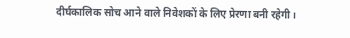दीर्घकालिक सोच आने वाले निवेशकों के लिए प्रेरणा बनी रहेगी।